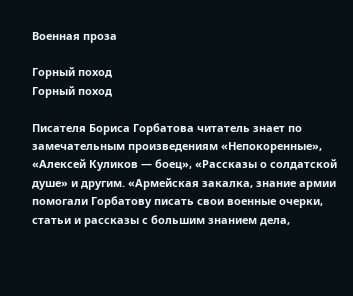Военная проза

Горный поход
Горный поход

Писателя Бориса Горбатова читатель знает по замечательным произведениям «Непокоренные», «Алексей Куликов — боец», «Рассказы о солдатской душе» и другим. «Армейская закалка, знание армии помогали Горбатову писать свои военные очерки, статьи и рассказы с большим знанием дела,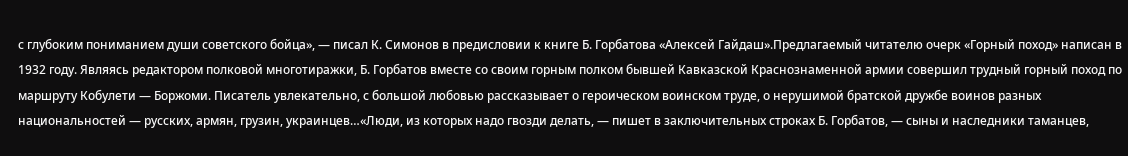с глубоким пониманием души советского бойца», — писал К. Симонов в предисловии к книге Б. Горбатова «Алексей Гайдаш».Предлагаемый читателю очерк «Горный поход» написан в 1932 году. Являясь редактором полковой многотиражки, Б. Горбатов вместе со своим горным полком бывшей Кавказской Краснознаменной армии совершил трудный горный поход по маршруту Кобулети — Боржоми. Писатель увлекательно, с большой любовью рассказывает о героическом воинском труде, о нерушимой братской дружбе воинов разных национальностей — русских, армян, грузин, украинцев…«Люди, из которых надо гвозди делать, — пишет в заключительных строках Б. Горбатов, — сыны и наследники таманцев,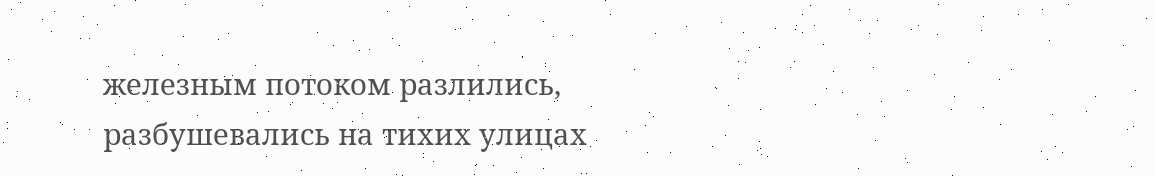железным потоком разлились, разбушевались на тихих улицах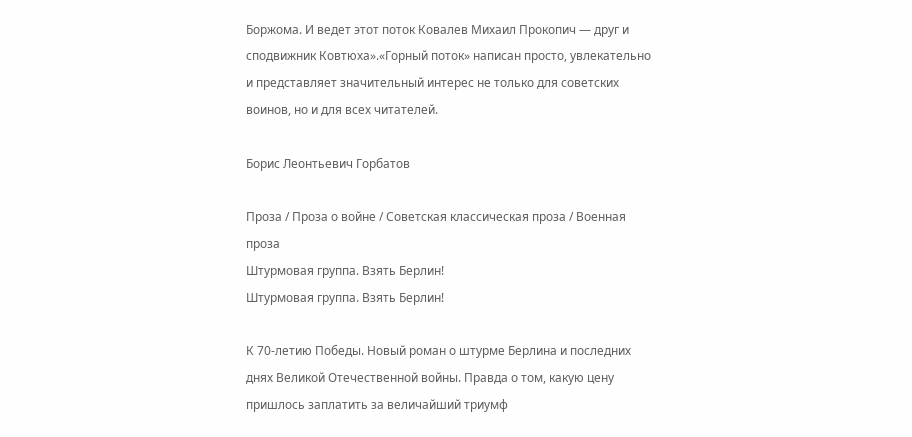Боржома. И ведет этот поток Ковалев Михаил Прокопич — друг и сподвижник Ковтюха».«Горный поток» написан просто, увлекательно и представляет значительный интерес не только для советских воинов, но и для всех читателей.

Борис Леонтьевич Горбатов

Проза / Проза о войне / Советская классическая проза / Военная проза
Штурмовая группа. Взять Берлин!
Штурмовая группа. Взять Берлин!

К 70-летию Победы. Новый роман о штурме Берлина и последних днях Великой Отечественной войны. Правда о том, какую цену пришлось заплатить за величайший триумф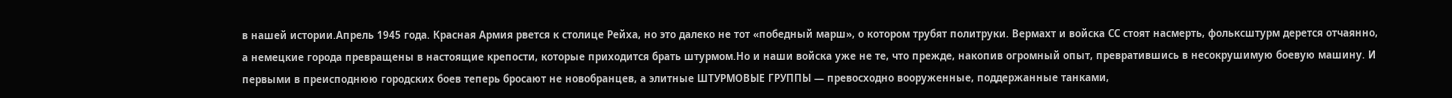в нашей истории.Апрель 1945 года. Красная Армия рвется к столице Рейха, но это далеко не тот «победный марш», о котором трубят политруки. Вермахт и войска СС стоят насмерть, фольксштурм дерется отчаянно, а немецкие города превращены в настоящие крепости, которые приходится брать штурмом.Но и наши войска уже не те, что прежде, накопив огромный опыт, превратившись в несокрушимую боевую машину. И первыми в преисподнюю городских боев теперь бросают не новобранцев, а элитные ШТУРМОВЫЕ ГРУППЫ — превосходно вооруженные, поддержанные танками,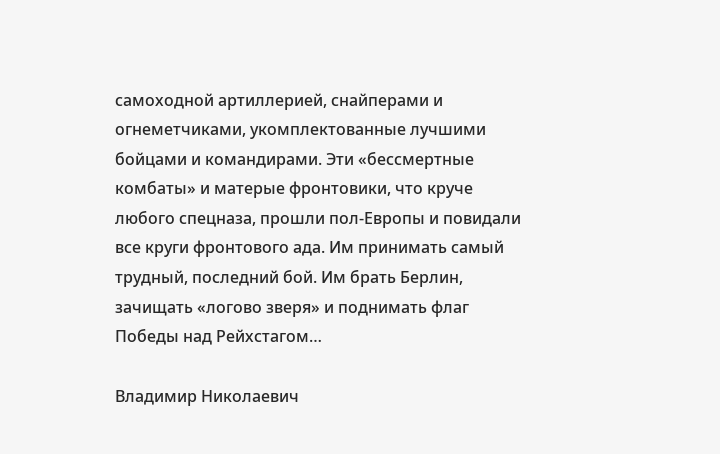самоходной артиллерией, снайперами и огнеметчиками, укомплектованные лучшими бойцами и командирами. Эти «бессмертные комбаты» и матерые фронтовики, что круче любого спецназа, прошли пол-Европы и повидали все круги фронтового ада. Им принимать самый трудный, последний бой. Им брать Берлин, зачищать «логово зверя» и поднимать флаг Победы над Рейхстагом…

Владимир Николаевич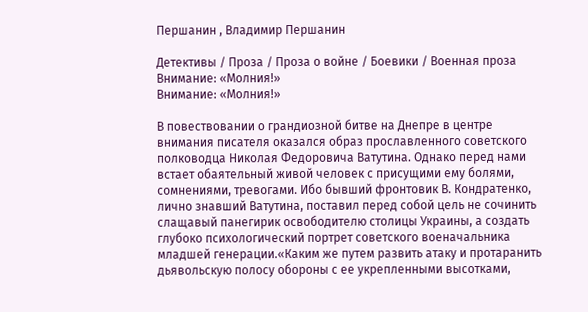Першанин , Владимир Першанин

Детективы / Проза / Проза о войне / Боевики / Военная проза
Внимание: «Молния!»
Внимание: «Молния!»

В повествовании о грандиозной битве на Днепре в центре внимания писателя оказался образ прославленного советского полководца Николая Федоровича Ватутина. Однако перед нами встает обаятельный живой человек с присущими ему болями, сомнениями, тревогами. Ибо бывший фронтовик В. Кондратенко, лично знавший Ватутина, поставил перед собой цель не сочинить слащавый панегирик освободителю столицы Украины, а создать глубоко психологический портрет советского военачальника младшей генерации.«Каким же путем развить атаку и протаранить дьявольскую полосу обороны с ее укрепленными высотками,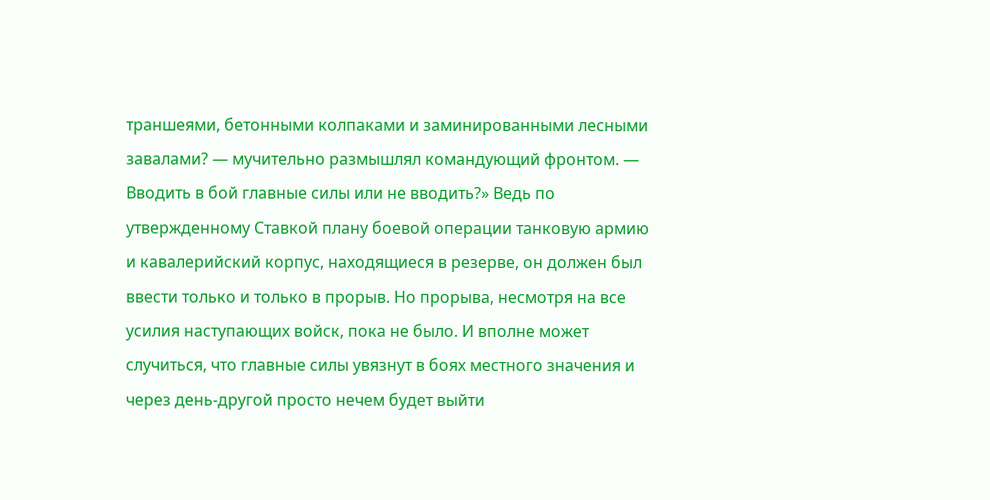траншеями, бетонными колпаками и заминированными лесными завалами? — мучительно размышлял командующий фронтом. — Вводить в бой главные силы или не вводить?» Ведь по утвержденному Ставкой плану боевой операции танковую армию и кавалерийский корпус, находящиеся в резерве, он должен был ввести только и только в прорыв. Но прорыва, несмотря на все усилия наступающих войск, пока не было. И вполне может случиться, что главные силы увязнут в боях местного значения и через день-другой просто нечем будет выйти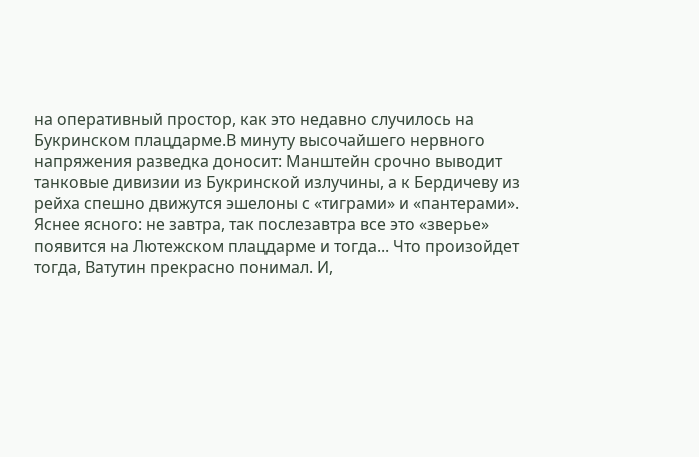на оперативный простор, как это недавно случилось на Букринском плацдарме.В минуту высочайшего нервного напряжения разведка доносит: Манштейн срочно выводит танковые дивизии из Букринской излучины, а к Бердичеву из рейха спешно движутся эшелоны с «тиграми» и «пантерами». Яснее ясного: не завтра, так послезавтра все это «зверье» появится на Лютежском плацдарме и тогда... Что произойдет тогда, Ватутин прекрасно понимал. И,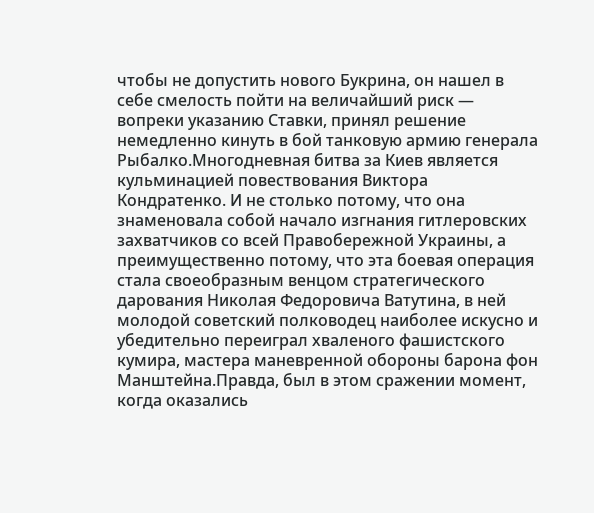чтобы не допустить нового Букрина, он нашел в себе смелость пойти на величайший риск — вопреки указанию Ставки, принял решение немедленно кинуть в бой танковую армию генерала Рыбалко.Многодневная битва за Киев является кульминацией повествования Виктора Кондратенко. И не столько потому, что она знаменовала собой начало изгнания гитлеровских захватчиков со всей Правобережной Украины, а преимущественно потому, что эта боевая операция стала своеобразным венцом стратегического дарования Николая Федоровича Ватутина, в ней молодой советский полководец наиболее искусно и убедительно переиграл хваленого фашистского кумира, мастера маневренной обороны барона фон Манштейна.Правда, был в этом сражении момент, когда оказались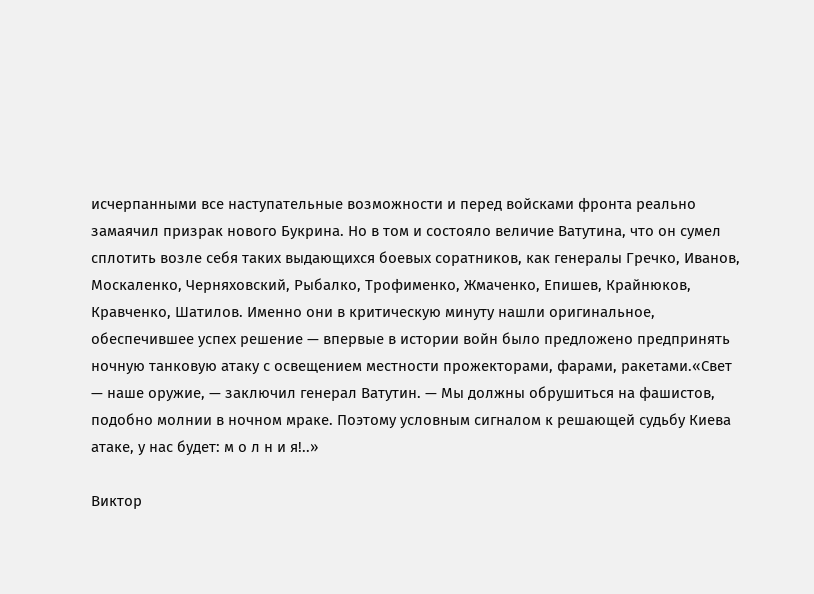исчерпанными все наступательные возможности и перед войсками фронта реально замаячил призрак нового Букрина. Но в том и состояло величие Ватутина, что он сумел сплотить возле себя таких выдающихся боевых соратников, как генералы Гречко, Иванов, Москаленко, Черняховский, Рыбалко, Трофименко, Жмаченко, Епишев, Крайнюков, Кравченко, Шатилов. Именно они в критическую минуту нашли оригинальное, обеспечившее успех решение — впервые в истории войн было предложено предпринять ночную танковую атаку с освещением местности прожекторами, фарами, ракетами.«Свет — наше оружие, — заключил генерал Ватутин. — Мы должны обрушиться на фашистов, подобно молнии в ночном мраке. Поэтому условным сигналом к решающей судьбу Киева атаке, у нас будет: м о л н и я!..»

Виктор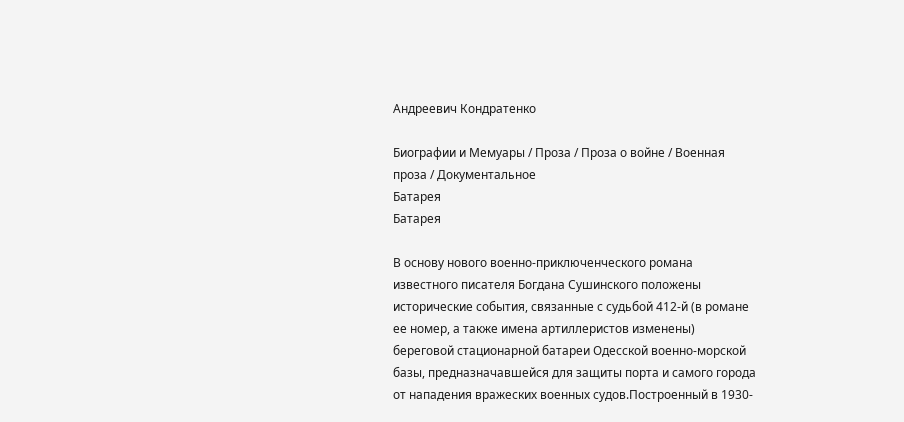Андреевич Кондратенко

Биографии и Мемуары / Проза / Проза о войне / Военная проза / Документальное
Батарея
Батарея

В основу нового военно-приключенческого романа известного писателя Богдана Сушинского положены исторические события, связанные с судьбой 412-й (в романе ее номер, а также имена артиллеристов изменены) береговой стационарной батареи Одесской военно-морской базы, предназначавшейся для защиты порта и самого города от нападения вражеских военных судов.Построенный в 1930-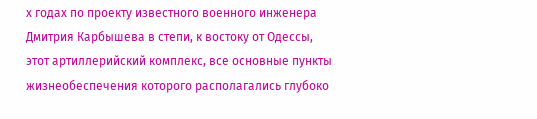х годах по проекту известного военного инженера Дмитрия Карбышева в степи, к востоку от Одессы, этот артиллерийский комплекс, все основные пункты жизнеобеспечения которого располагались глубоко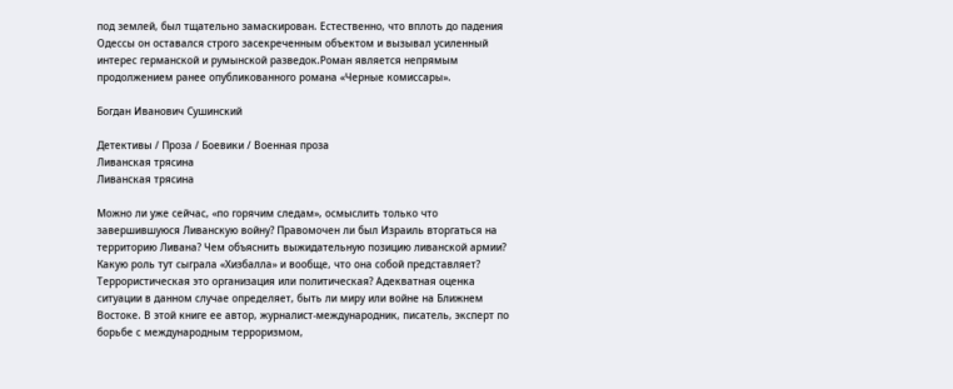под землей, был тщательно замаскирован. Естественно, что вплоть до падения Одессы он оставался строго засекреченным объектом и вызывал усиленный интерес германской и румынской разведок.Роман является непрямым продолжением ранее опубликованного романа «Черные комиссары».

Богдан Иванович Сушинский

Детективы / Проза / Боевики / Военная проза
Ливанская трясина
Ливанская трясина

Можно ли уже сейчас, «по горячим следам», осмыслить только что завершившуюся Ливанскую войну? Правомочен ли был Израиль вторгаться на территорию Ливана? Чем объяснить выжидательную позицию ливанской армии? Какую роль тут сыграла «Хизбалла» и вообще, что она собой представляет? Террористическая это организация или политическая? Адекватная оценка ситуации в данном случае определяет, быть ли миру или войне на Ближнем Востоке. В этой книге ее автор, журналист-международник, писатель, эксперт по борьбе с международным терроризмом,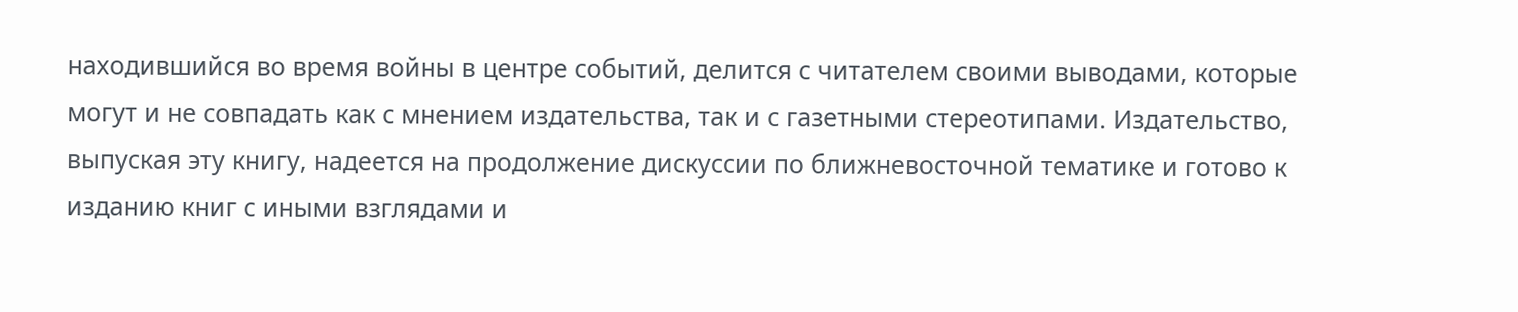находившийся во время войны в центре событий, делится с читателем своими выводами, которые могут и не совпадать как с мнением издательства, так и с газетными стереотипами. Издательство, выпуская эту книгу, надеется на продолжение дискуссии по ближневосточной тематике и готово к изданию книг с иными взглядами и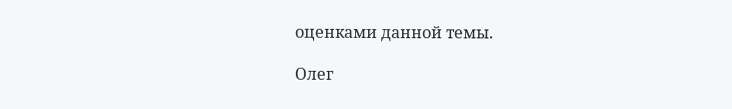оценками данной темы.

Олег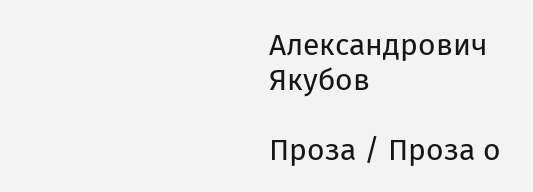Александрович Якубов

Проза / Проза о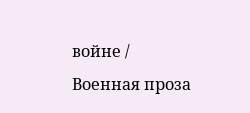войне / Военная проза